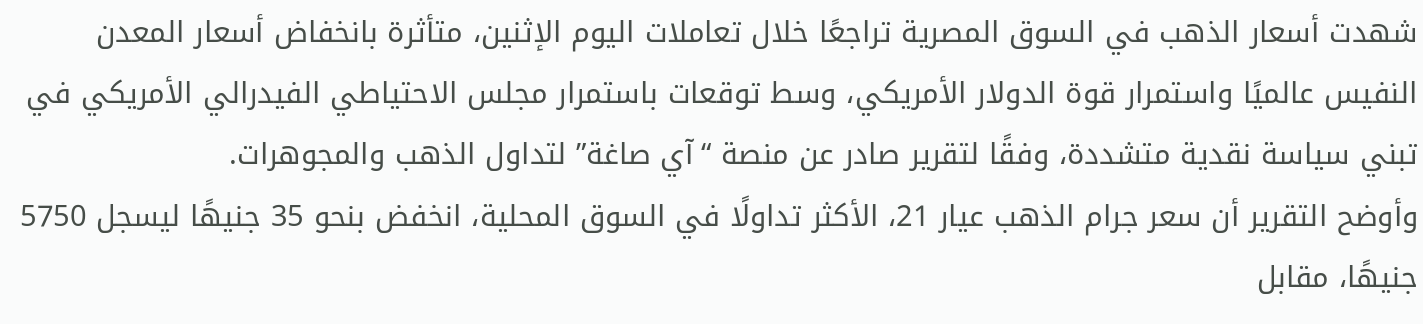شهدت أسعار الذهب في السوق المصرية تراجعًا خلال تعاملات اليوم الإثنين، متأثرة بانخفاض أسعار المعدن النفيس عالميًا واستمرار قوة الدولار الأمريكي، وسط توقعات باستمرار مجلس الاحتياطي الفيدرالي الأمريكي في تبني سياسة نقدية متشددة، وفقًا لتقرير صادر عن منصة “آي صاغة” لتداول الذهب والمجوهرات.
وأوضح التقرير أن سعر جرام الذهب عيار 21، الأكثر تداولًا في السوق المحلية، انخفض بنحو 35 جنيهًا ليسجل 5750 جنيهًا، مقابل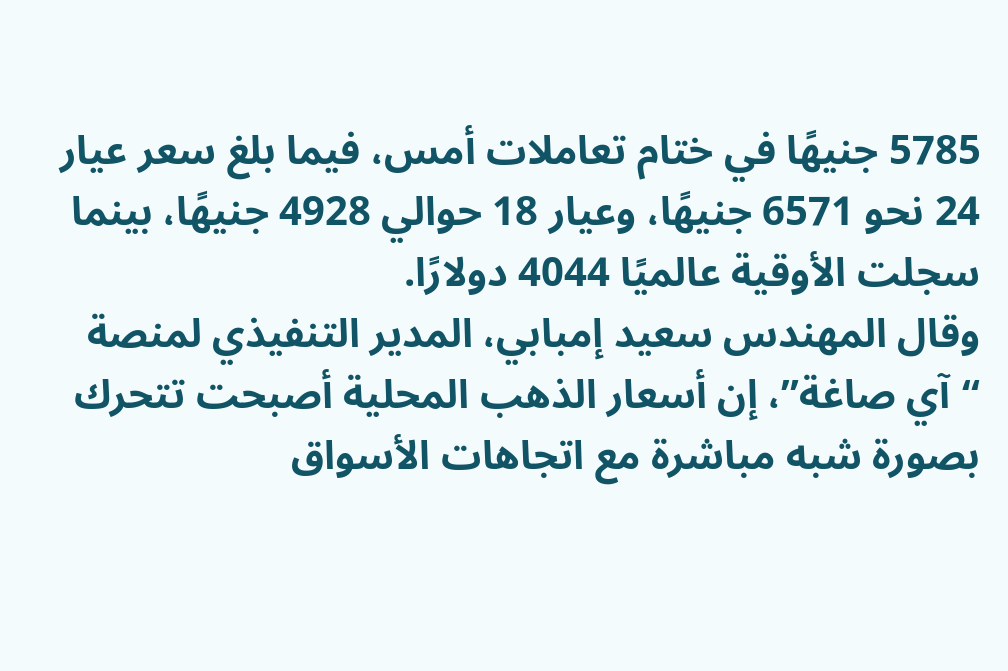5785 جنيهًا في ختام تعاملات أمس، فيما بلغ سعر عيار 24 نحو 6571 جنيهًا، وعيار 18 حوالي 4928 جنيهًا، بينما سجلت الأوقية عالميًا 4044 دولارًا.
وقال المهندس سعيد إمبابي، المدير التنفيذي لمنصة “آي صاغة”، إن أسعار الذهب المحلية أصبحت تتحرك بصورة شبه مباشرة مع اتجاهات الأسواق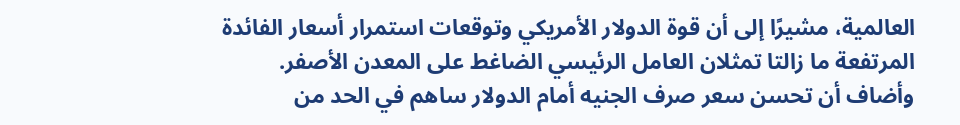العالمية، مشيرًا إلى أن قوة الدولار الأمريكي وتوقعات استمرار أسعار الفائدة المرتفعة ما زالتا تمثلان العامل الرئيسي الضاغط على المعدن الأصفر.
وأضاف أن تحسن سعر صرف الجنيه أمام الدولار ساهم في الحد من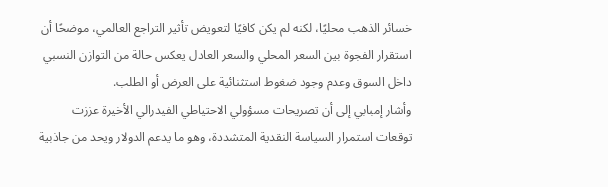خسائر الذهب محليًا، لكنه لم يكن كافيًا لتعويض تأثير التراجع العالمي، موضحًا أن استقرار الفجوة بين السعر المحلي والسعر العادل يعكس حالة من التوازن النسبي داخل السوق وعدم وجود ضغوط استثنائية على العرض أو الطلب.
وأشار إمبابي إلى أن تصريحات مسؤولي الاحتياطي الفيدرالي الأخيرة عززت توقعات استمرار السياسة النقدية المتشددة، وهو ما يدعم الدولار ويحد من جاذبية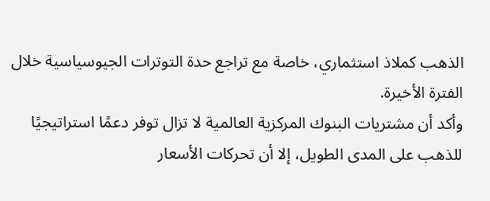الذهب كملاذ استثماري، خاصة مع تراجع حدة التوترات الجيوسياسية خلال الفترة الأخيرة.
وأكد أن مشتريات البنوك المركزية العالمية لا تزال توفر دعمًا استراتيجيًا للذهب على المدى الطويل، إلا أن تحركات الأسعار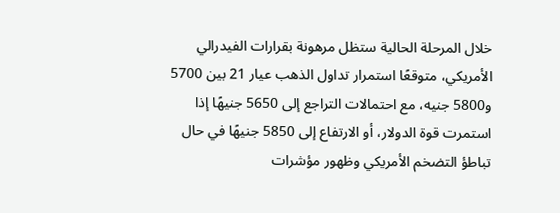خلال المرحلة الحالية ستظل مرهونة بقرارات الفيدرالي الأمريكي، متوقعًا استمرار تداول الذهب عيار 21 بين 5700 و5800 جنيه، مع احتمالات التراجع إلى 5650 جنيهًا إذا استمرت قوة الدولار، أو الارتفاع إلى 5850 جنيهًا في حال تباطؤ التضخم الأمريكي وظهور مؤشرات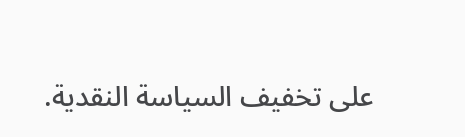على تخفيف السياسة النقدية.